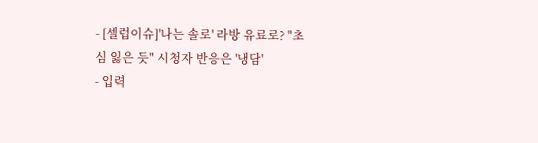- [셀럽이슈]'나는 솔로' 라방 유료로? "초심 잃은 듯" 시청자 반응은 '냉담'
- 입력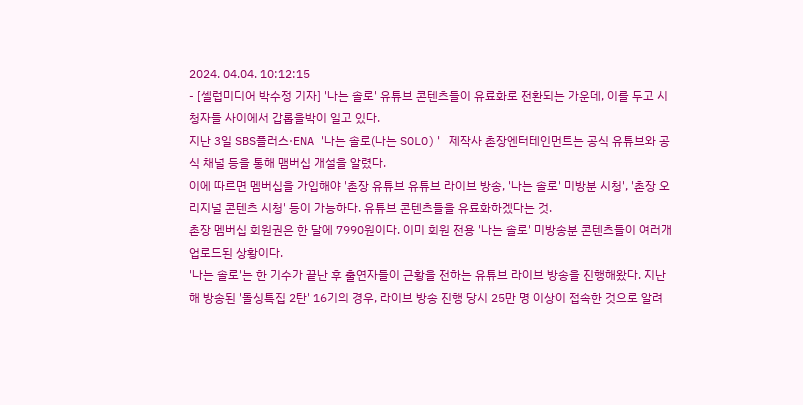2024. 04.04. 10:12:15
- [셀럽미디어 박수정 기자] '나는 솔로' 유튜브 콘텐츠들이 유료화로 전환되는 가운데, 이를 두고 시청자들 사이에서 갑롭을박이 일고 있다.
지난 3일 SBS플러스·ENA '나는 솔로(나는 SOLO)' 제작사 촌장엔터테인먼트는 공식 유튜브와 공식 채널 등을 통해 맴버십 개설을 알렸다.
이에 따르면 멤버십을 가입해야 '촌장 유튜브 유튜브 라이브 방송, '나는 솔로' 미방분 시청', '촌장 오리지널 콘텐츠 시청' 등이 가능하다. 유튜브 콘텐츠들을 유료화하겠다는 것.
촌장 멤버십 회원권은 한 달에 7990원이다. 이미 회원 전용 '나는 솔로' 미방송분 콘텐츠들이 여러개 업로드된 상황이다.
'나는 솔로'는 한 기수가 끝난 후 출연자들이 근황을 전하는 유튜브 라이브 방송을 진행해왔다. 지난해 방송된 '돌싱특집 2탄' 16기의 경우, 라이브 방송 진행 당시 25만 명 이상이 접속한 것으로 알려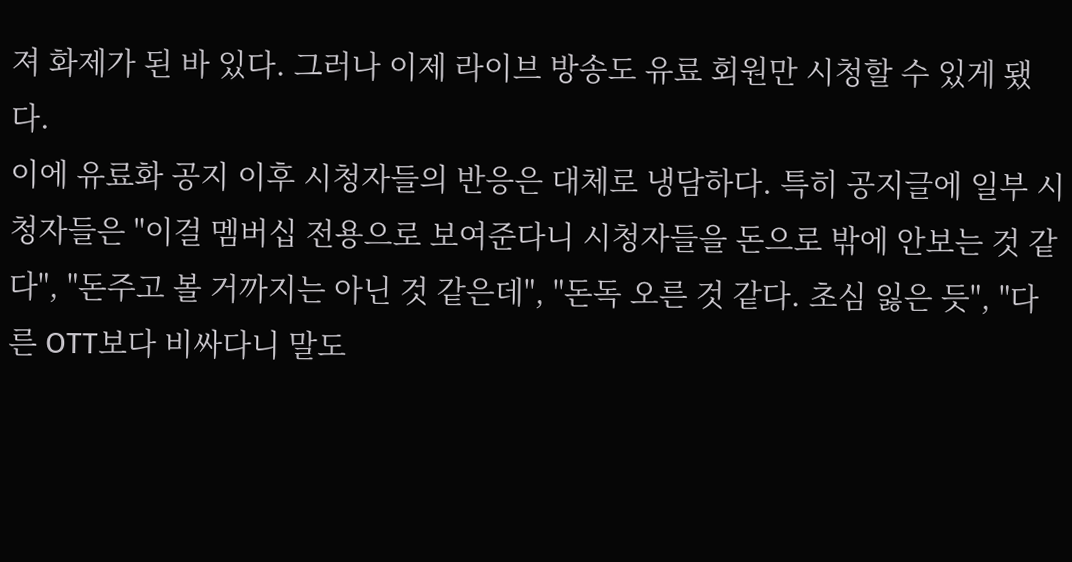져 화제가 된 바 있다. 그러나 이제 라이브 방송도 유료 회원만 시청할 수 있게 됐다.
이에 유료화 공지 이후 시청자들의 반응은 대체로 냉담하다. 특히 공지글에 일부 시청자들은 "이걸 멤버십 전용으로 보여준다니 시청자들을 돈으로 밖에 안보는 것 같다", "돈주고 볼 거까지는 아닌 것 같은데", "돈독 오른 것 같다. 초심 잃은 듯", "다른 OTT보다 비싸다니 말도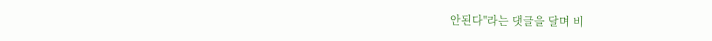안된다"라는 댓글을 달며 비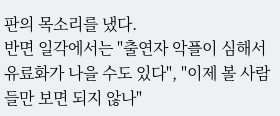판의 목소리를 냈다.
반면 일각에서는 "출연자 악플이 심해서 유료화가 나을 수도 있다", "이제 볼 사람들만 보면 되지 않나"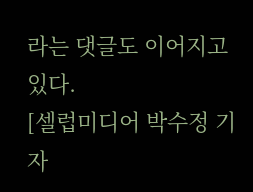라는 댓글도 이어지고 있다.
[셀럽미디어 박수정 기자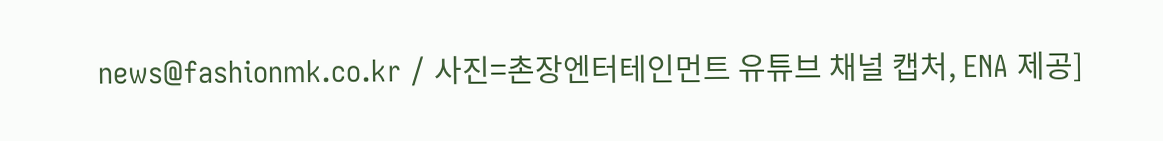news@fashionmk.co.kr / 사진=촌장엔터테인먼트 유튜브 채널 캡처, ENA 제공]